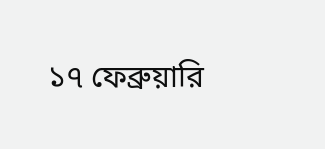১৭ ফেব্রুয়ারি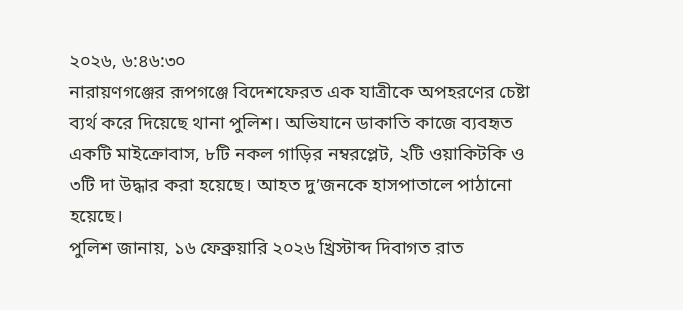২০২৬, ৬:৪৬:৩০
নারায়ণগঞ্জের রূপগঞ্জে বিদেশফেরত এক যাত্রীকে অপহরণের চেষ্টা ব্যর্থ করে দিয়েছে থানা পুলিশ। অভিযানে ডাকাতি কাজে ব্যবহৃত একটি মাইক্রোবাস, ৮টি নকল গাড়ির নম্বরপ্লেট, ২টি ওয়াকিটকি ও ৩টি দা উদ্ধার করা হয়েছে। আহত দু’জনকে হাসপাতালে পাঠানো হয়েছে।
পুলিশ জানায়, ১৬ ফেব্রুয়ারি ২০২৬ খ্রিস্টাব্দ দিবাগত রাত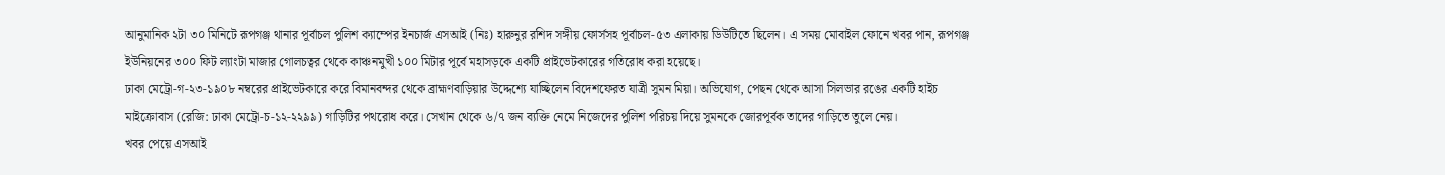আনুমানিক ২টা ৩০ মিনিটে রূপগঞ্জ থানার পূর্বাচল পুলিশ ক্যাম্পের ইনচার্জ এসআই (নিঃ) হারুনুর রশিদ সঙ্গীয় ফোর্সসহ পূর্বাচল-৫৩ এলাকায় ডিউটিতে ছিলেন। এ সময় মোবাইল ফোনে খবর পান, রূপগঞ্জ ইউনিয়নের ৩০০ ফিট ল্যাংটা মাজার গোলচত্বর থেকে কাঞ্চনমুখী ১০০ মিটার পূর্বে মহাসড়কে একটি প্রাইভেটকারের গতিরোধ করা হয়েছে।
ঢাকা মেট্রো-গ-২৩-১৯০৮ নম্বরের প্রাইভেটকারে করে বিমানবন্দর থেকে ব্রাহ্মণবাড়িয়ার উদ্দেশ্যে যাচ্ছিলেন বিদেশফেরত যাত্রী সুমন মিয়া। অভিযোগ, পেছন থেকে আসা সিলভার রঙের একটি হাইচ মাইক্রোবাস (রেজি: ঢাকা মেট্রো-চ-১২-২২৯৯) গাড়িটির পথরোধ করে। সেখান থেকে ৬/৭ জন ব্যক্তি নেমে নিজেদের পুলিশ পরিচয় দিয়ে সুমনকে জোরপূর্বক তাদের গাড়িতে তুলে নেয়।
খবর পেয়ে এসআই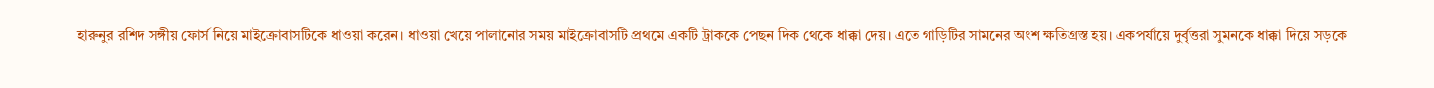হারুনুর রশিদ সঙ্গীয় ফোর্স নিয়ে মাইক্রোবাসটিকে ধাওয়া করেন। ধাওয়া খেয়ে পালানোর সময় মাইক্রোবাসটি প্রথমে একটি ট্রাককে পেছন দিক থেকে ধাক্কা দেয়। এতে গাড়িটির সামনের অংশ ক্ষতিগ্রস্ত হয়। একপর্যায়ে দুর্বৃত্তরা সুমনকে ধাক্কা দিয়ে সড়কে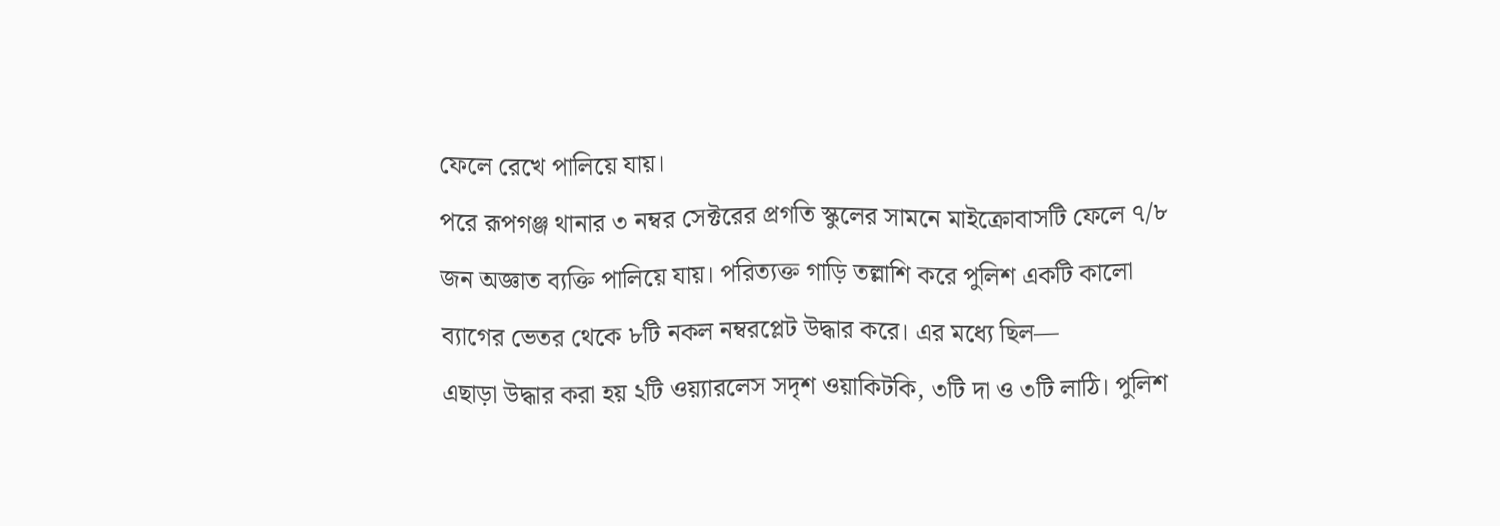ফেলে রেখে পালিয়ে যায়।
পরে রূপগঞ্জ থানার ৩ নম্বর সেক্টরের প্রগতি স্কুলের সামনে মাইক্রোবাসটি ফেলে ৭/৮ জন অজ্ঞাত ব্যক্তি পালিয়ে যায়। পরিত্যক্ত গাড়ি তল্লাশি করে পুলিশ একটি কালো ব্যাগের ভেতর থেকে ৮টি নকল নম্বরপ্লেট উদ্ধার করে। এর মধ্যে ছিল—
এছাড়া উদ্ধার করা হয় ২টি ওয়্যারলেস সদৃশ ওয়াকিটকি, ৩টি দা ও ৩টি লাঠি। পুলিশ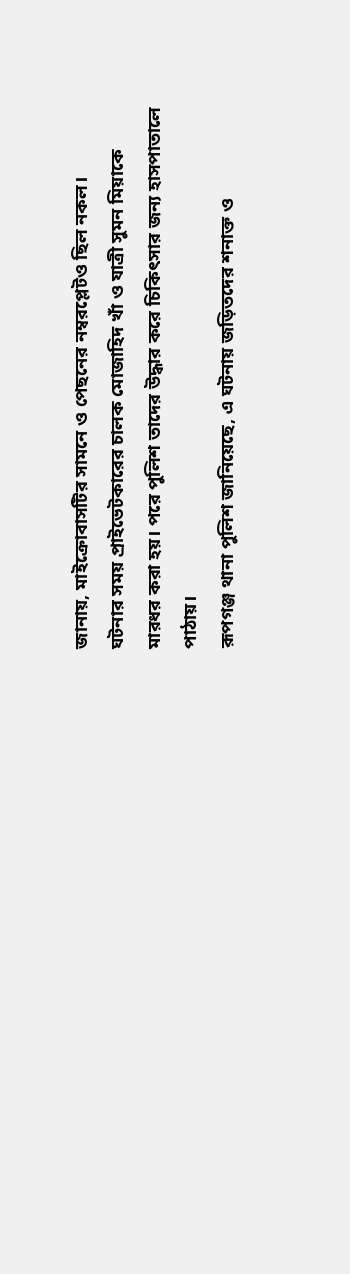জানায়, মাইক্রোবাসটির সামনে ও পেছনের নম্বরপ্লেটও ছিল নকল।
ঘটনার সময় প্রাইভেটকারের চালক মোজাহিদ খাঁ ও যাত্রী সুমন মিয়াকে মারধর করা হয়। পরে পুলিশ তাদের উদ্ধার করে চিকিৎসার জন্য হাসপাতালে পাঠায়।
রূপগঞ্জ থানা পুলিশ জানিয়েছে, এ ঘটনায় জড়িতদের শনাক্ত ও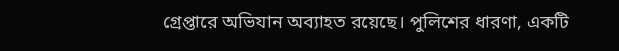গ্রেপ্তারে অভিযান অব্যাহত রয়েছে। পুলিশের ধারণা, একটি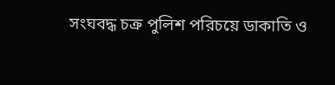সংঘবদ্ধ চক্র পুলিশ পরিচয়ে ডাকাতি ও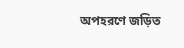অপহরণে জড়িত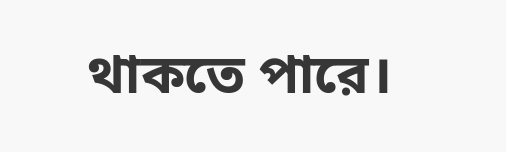থাকতে পারে।